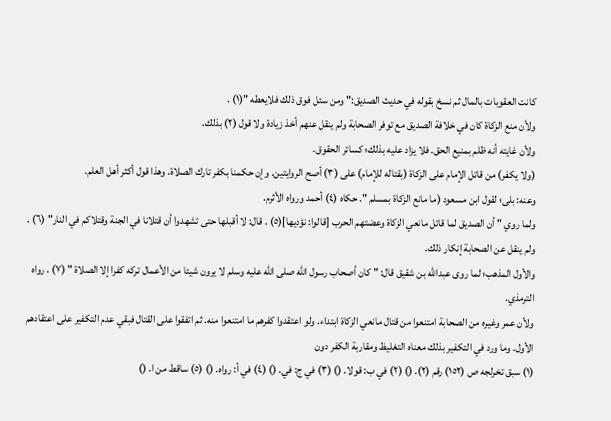كانت العقوبات بالمال ثم نسخ بقوله في حديث الصديق:" ومن سئل فوق ذلك فلايعطه "(١) .
ولأن منع الزكاة كان في خلافة الصديق مع توفر الصحابة ولم ينقل عنهم أخذ زيادة ولا قول (٢) بذلك.
ولأن غايته أنه ظلم بمنيع الحق. فلا يزاد عليه بذلك؛ كسائر الحقوق.
(ولا يكفر) من قاتل الإمام على الزكاة (بقتاله للإمام) على (٣) أصح الروايتين. وإن حكمنا بكفر تارك الصلاة. وهذا قول أكثر أهل العلم.
وعنه: بلى؛ لقول ابن مسعود (ما مانع الزكاة بمسلم ". حكاه (٤) أحمد ورواه الأثرم.
ولما روي " أن الصديق لما قاتل مانعي الزكاة وعضتهم الحرب [قالوا: نؤديها](٥) . قال: لا أقبلها حتى تشهدوا أن قتلانا في الجنة وقتلاكم في النار" (٦) .
ولم ينقل عن الصحابة إنكار ذلك.
والأول المذهب؛ لما روى عبدالله بن شقيق قال: " كان أصحاب رسول الله صلى الله عليه وسلم لا يرون شيئا من الأعمال تركه كفرا إلا الصلاة " (٧) . رواه الترمذي.
ولأن عمر وغيره من الصحابة امتنعوا من قتال مانعي الزكاة ابتداء. ولو اعتقدوا كفرهم ما امتنعوا منه. ثم اتفقوا على القتال فبقي عدم التكفير على اعتقادهم الأول. وما ورد في التكفير بذلك معناه التغليظ ومقاربة الكفر دون
(١) سبق تخرلجه ص (١٥٢) رقم (٢). () (٢) في ب: قولا. () (٣) في ج: في. () (٤) في أ: رواه. () (٥) ساقط من ا. ()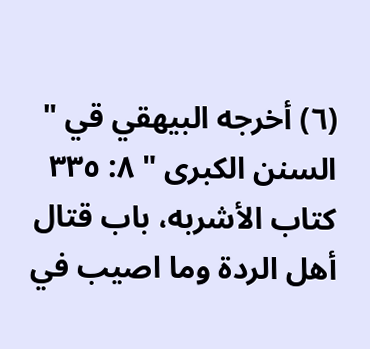(٦) أخرجه البيهقي قي " السنن الكبرى " ٨: ٣٣٥ كتاب الأشربه، باب قتال أهل الردة وما اصيب في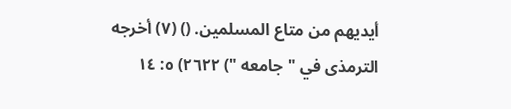أيديهم من متاع المسلمين. () (٧) أخرجه الترمذى في " جامعه ") ٢٦٢٢) ٥: ١٤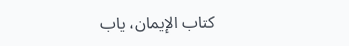كتاب الإيمان، ياب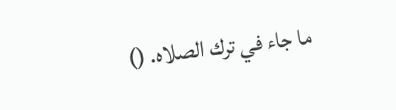ما جاء في ترك الصلاه. ()